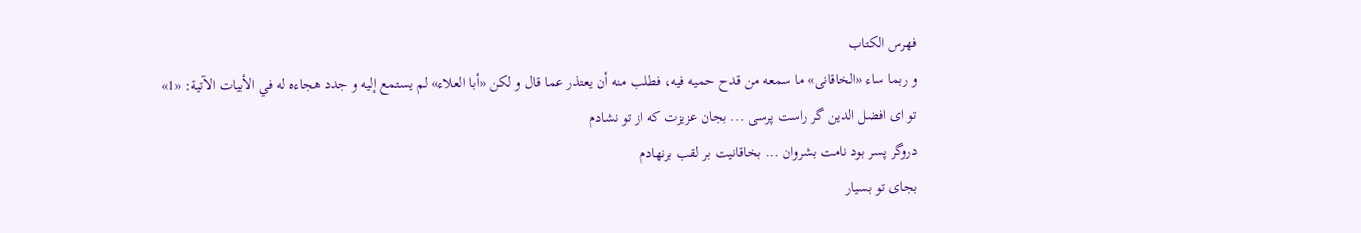فهرس الكتاب
و ربما ساء «الخاقانى» ما سمعه من قدح حميه فيه، فطلب منه أن يعتذر عما قال و لكن «أبا العلاء» لم يستمع إليه و جدد هجاءه له في الأبيات الآتية: «1»
تو اى افضل الدين گر راست پرسى ... بجان عزيزت كه از تو نشادم
دروگر پسر بود نامت بشروان ... بخاقانيت بر لقب برنهادم
بجاى تو بسيار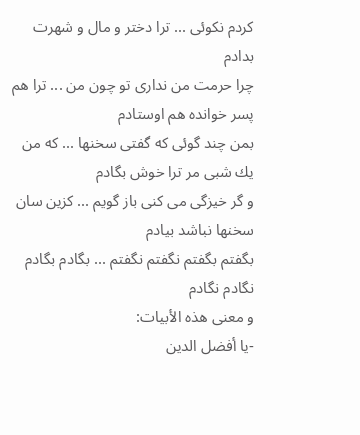كردم نكوئى ... ترا دختر و مال و شهرت بدادم
چرا حرمت من ندارى تو چون من ... ترا هم پسر خوانده هم اوستادم
بمن چند گوئى كه گفتى سخنها ... كه من يك شبى مر ترا خوش بگادم
و گر خيزگى مى كنى باز گويم ... كزين سان سخنها نباشد بيادم
بگفتم بگفتم نگفتم نگفتم ... بگادم بگادم نگادم نگادم
و معنى هذه الأبيات:
-يا أفضل الدين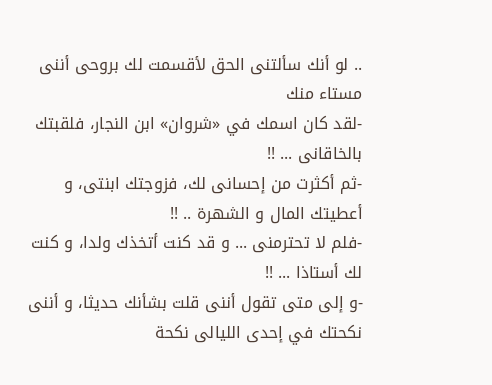.. لو أنك سألتنى الحق لأقسمت لك بروحى أننى مستاء منك
-لقد كان اسمك في «شروان» ابن النجار، فلقبتك بالخاقانى ... !!
-ثم أكثرت من إحسانى لك، فزوجتك ابنتى، و أعطيتك المال و الشهرة .. !!
-فلم لا تحترمنى ... و قد كنت أتخذك ولدا، و كنت لك أستاذا ... !!
-و إلى متى تقول أننى قلت بشأنك حديثا، و أننى نكحتك في إحدى الليالى نكحة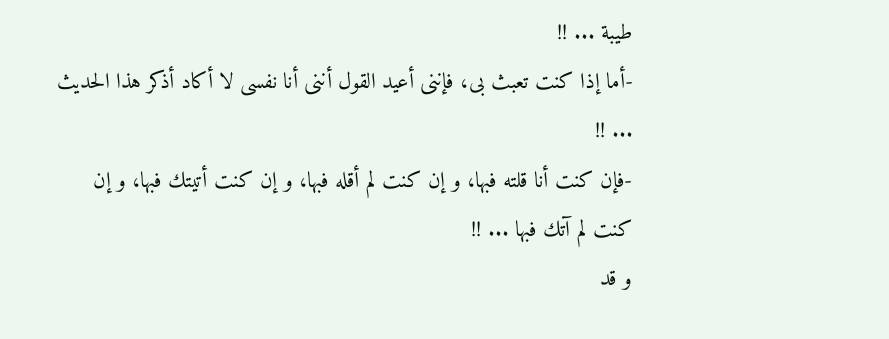طيبة ... !!
-أما إذا كنت تعبث بى، فإننى أعيد القول أننى أنا نفسى لا أكاد أذكر هذا الحديث ... !!
-فإن كنت أنا قلته فبها، و إن كنت لم أقله فبها، و إن كنت أتيتك فبها، و إن كنت لم آتك فبها ... !!
و قد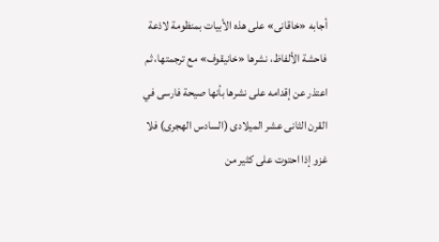أجابه «خاقانى» على هذه الأبيات بمنظومة لاذعة فاحشة الألفاظ، نشرها «خانيقوف» مع ترجمتها، ثم اعتذر عن إقدامه على نشرها بأنها صيحة فارسى في القرن الثانى عشر الميلادى (السادس الهجرى) فلا غزو إذا احتوت على كثير من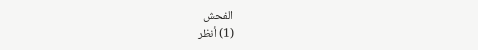الفحش
(1) أنظر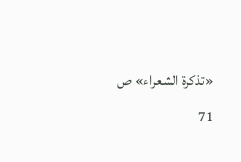«تذكرة الشعراء» ص 71